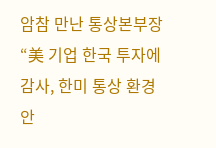암참 만난 통상본부장 “美 기업 한국 투자에 감사, 한미 통상 환경 안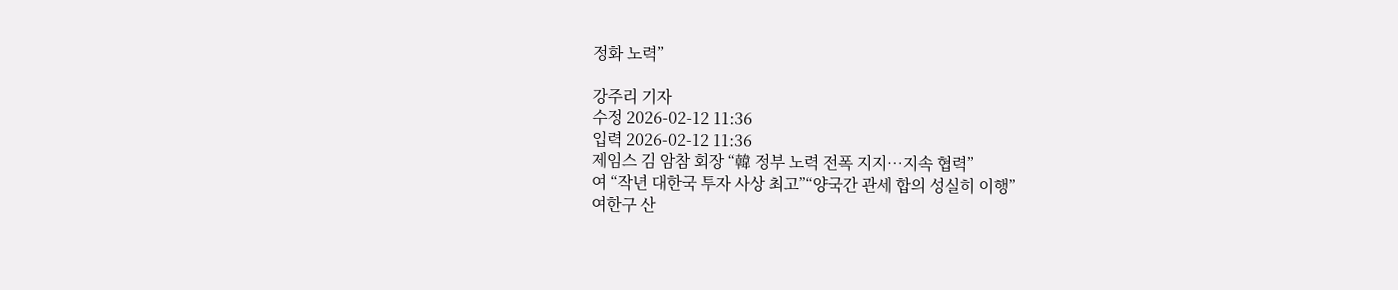정화 노력”

강주리 기자
수정 2026-02-12 11:36
입력 2026-02-12 11:36
제임스 김 암참 회장 “韓 정부 노력 전폭 지지…지속 협력”
여 “작년 대한국 투자 사상 최고”“양국간 관세 합의 성실히 이행”
여한구 산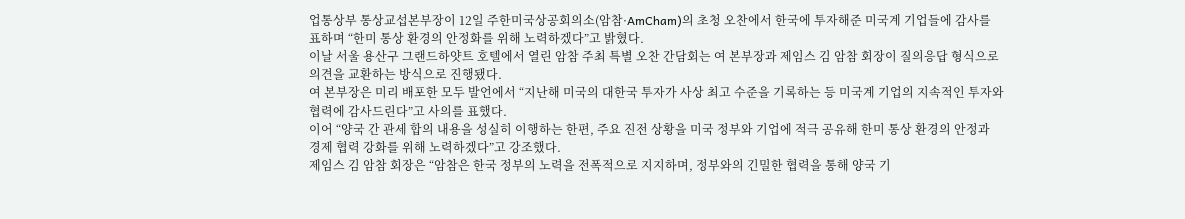업통상부 통상교섭본부장이 12일 주한미국상공회의소(암참·AmCham)의 초청 오찬에서 한국에 투자해준 미국계 기업들에 감사를 표하며 “한미 통상 환경의 안정화를 위해 노력하겠다”고 밝혔다.
이날 서울 용산구 그랜드하얏트 호텔에서 열린 암참 주최 특별 오찬 간담회는 여 본부장과 제임스 김 암참 회장이 질의응답 형식으로 의견을 교환하는 방식으로 진행됐다.
여 본부장은 미리 배포한 모두 발언에서 “지난해 미국의 대한국 투자가 사상 최고 수준을 기록하는 등 미국계 기업의 지속적인 투자와 협력에 감사드린다”고 사의를 표했다.
이어 “양국 간 관세 합의 내용을 성실히 이행하는 한편, 주요 진전 상황을 미국 정부와 기업에 적극 공유해 한미 통상 환경의 안정과 경제 협력 강화를 위해 노력하겠다”고 강조했다.
제임스 김 암참 회장은 “암참은 한국 정부의 노력을 전폭적으로 지지하며, 정부와의 긴밀한 협력을 통해 양국 기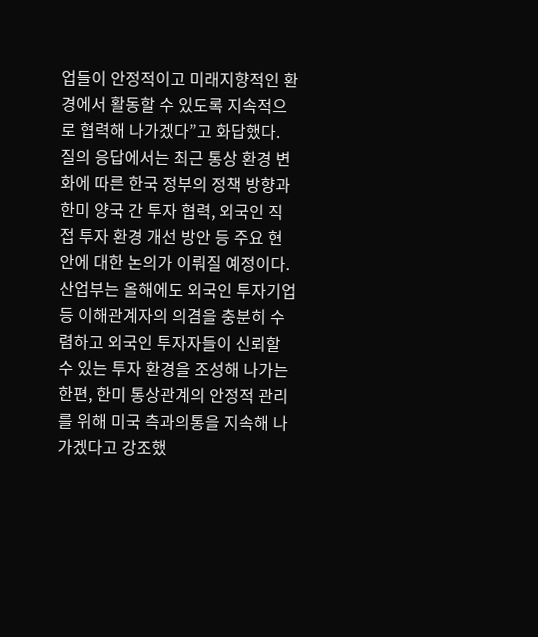업들이 안정적이고 미래지향적인 환경에서 활동할 수 있도록 지속적으로 협력해 나가겠다”고 화답했다.
질의 응답에서는 최근 통상 환경 변화에 따른 한국 정부의 정책 방향과 한미 양국 간 투자 협력, 외국인 직접 투자 환경 개선 방안 등 주요 현안에 대한 논의가 이뤄질 예정이다.
산업부는 올해에도 외국인 투자기업 등 이해관계자의 의겸을 충분히 수렴하고 외국인 투자자들이 신뢰할 수 있는 투자 환경을 조성해 나가는 한편, 한미 통상관계의 안정적 관리를 위해 미국 측과의통을 지속해 나가겠다고 강조했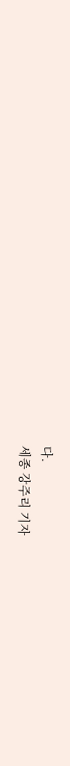다.
세종 강주리 기자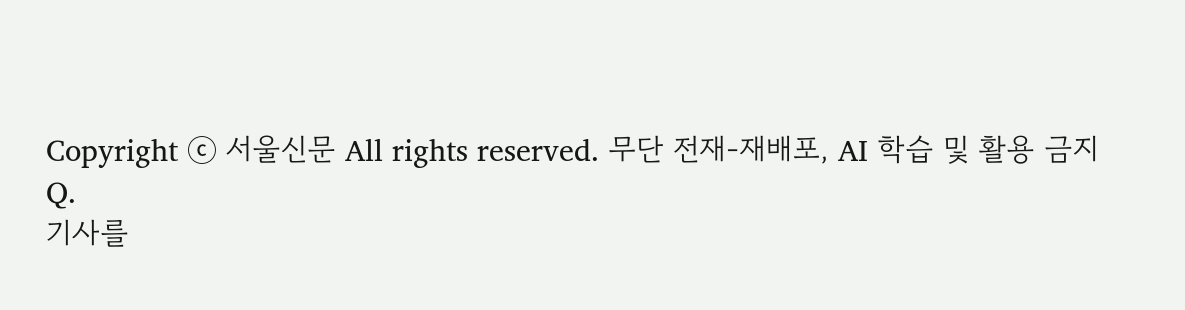Copyright ⓒ 서울신문 All rights reserved. 무단 전재-재배포, AI 학습 및 활용 금지
Q.
기사를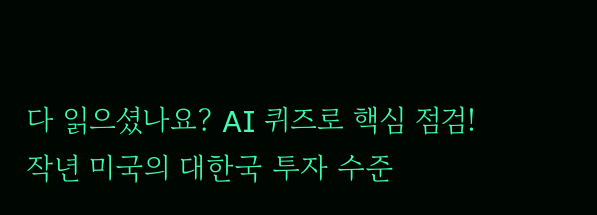다 읽으셨나요? AI 퀴즈로 핵심 점검!
작년 미국의 대한국 투자 수준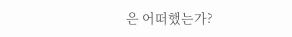은 어떠했는가?